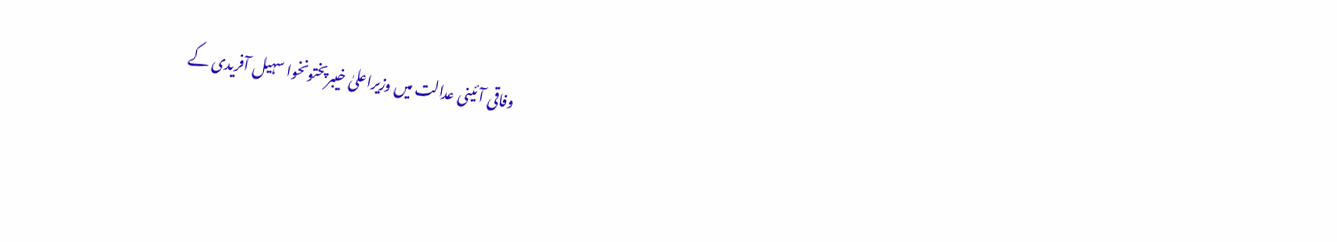وفاقی آئینی عدالت میں وزیراعلیٰ خیبرپختونخوا سہیل آفریدی کے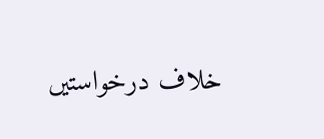خلاف درخواستیں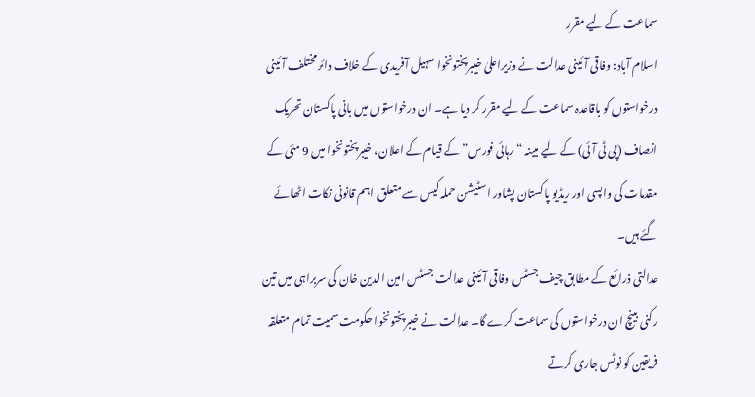سماعت کے لیے مقرر
اسلام آباد: وفاقی آئینی عدالت نے وزیراعلیٰ خیبرپختونخوا سہیل آفریدی کے خلاف دائر مختلف آئینی درخواستوں کو باقاعدہ سماعت کے لیے مقرر کر دیا ہے۔ ان درخواستوں میں بانی پاکستان تحریک انصاف (پی ٹی آئی) کے لیے مبینہ “رہائی فورس” کے قیام کے اعلان، خیبرپختونخوا میں 9 مئی کے مقدمات کی واپسی اور ریڈیو پاکستان پشاور اسٹیشن حملہ کیس سے متعلق اہم قانونی نکات اٹھائے گئے ہیں۔
عدالتی ذرائع کے مطابق چیف جسٹس وفاقی آئینی عدالت جسٹس امین الدین خان کی سربراہی میں تین رکنی بینچ ان درخواستوں کی سماعت کرے گا۔ عدالت نے خیبرپختونخوا حکومت سمیت تمام متعلقہ فریقین کو نوٹس جاری کرتے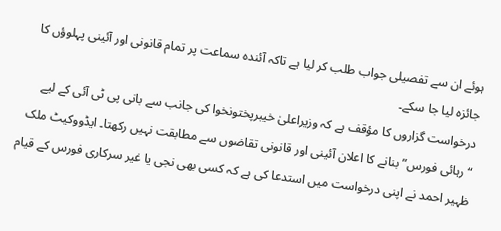ہوئے ان سے تفصیلی جواب طلب کر لیا ہے تاکہ آئندہ سماعت پر تمام قانونی اور آئینی پہلوؤں کا جائزہ لیا جا سکے۔
درخواست گزاروں کا مؤقف ہے کہ وزیراعلیٰ خیبرپختونخوا کی جانب سے بانی پی ٹی آئی کے لیے “رہائی فورس” بنانے کا اعلان آئینی اور قانونی تقاضوں سے مطابقت نہیں رکھتا۔ ایڈووکیٹ ملک ظہیر احمد نے اپنی درخواست میں استدعا کی ہے کہ کسی بھی نجی یا غیر سرکاری فورس کے قیام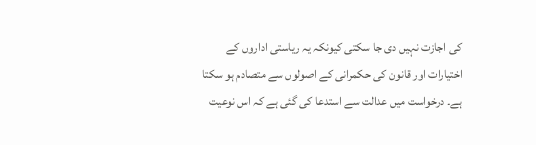کی اجازت نہیں دی جا سکتی کیونکہ یہ ریاستی اداروں کے اختیارات اور قانون کی حکمرانی کے اصولوں سے متصادم ہو سکتا ہے۔ درخواست میں عدالت سے استدعا کی گئی ہے کہ اس نوعیت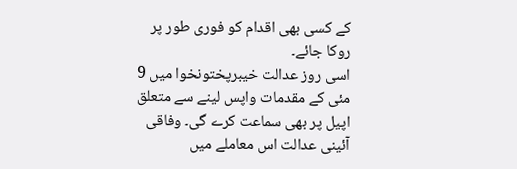کے کسی بھی اقدام کو فوری طور پر روکا جائے۔
اسی روز عدالت خیبرپختونخوا میں 9 مئی کے مقدمات واپس لینے سے متعلق اپیل پر بھی سماعت کرے گی۔ وفاقی آئینی عدالت اس معاملے میں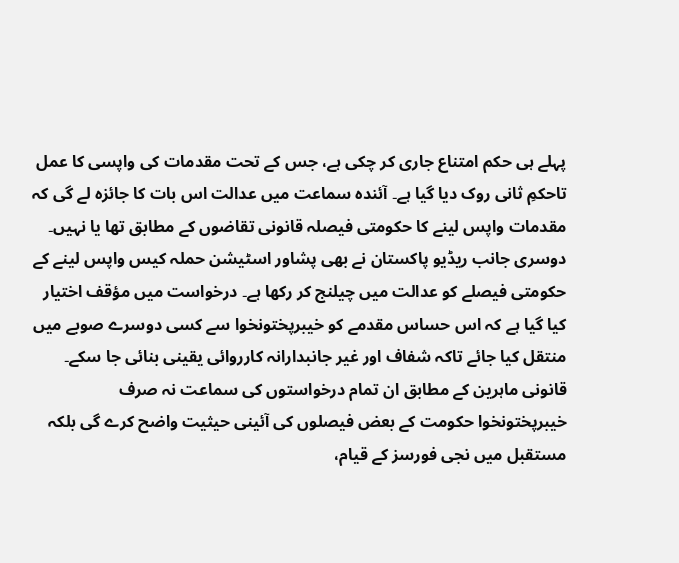پہلے ہی حکم امتناع جاری کر چکی ہے، جس کے تحت مقدمات کی واپسی کا عمل تاحکمِ ثانی روک دیا گیا ہے۔ آئندہ سماعت میں عدالت اس بات کا جائزہ لے گی کہ مقدمات واپس لینے کا حکومتی فیصلہ قانونی تقاضوں کے مطابق تھا یا نہیں۔
دوسری جانب ریڈیو پاکستان نے بھی پشاور اسٹیشن حملہ کیس واپس لینے کے حکومتی فیصلے کو عدالت میں چیلنج کر رکھا ہے۔ درخواست میں مؤقف اختیار کیا گیا ہے کہ اس حساس مقدمے کو خیبرپختونخوا سے کسی دوسرے صوبے میں منتقل کیا جائے تاکہ شفاف اور غیر جانبدارانہ کارروائی یقینی بنائی جا سکے۔
قانونی ماہرین کے مطابق ان تمام درخواستوں کی سماعت نہ صرف خیبرپختونخوا حکومت کے بعض فیصلوں کی آئینی حیثیت واضح کرے گی بلکہ مستقبل میں نجی فورسز کے قیام،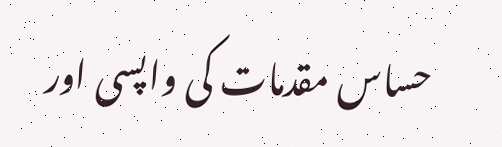حساس مقدمات کی واپسی اور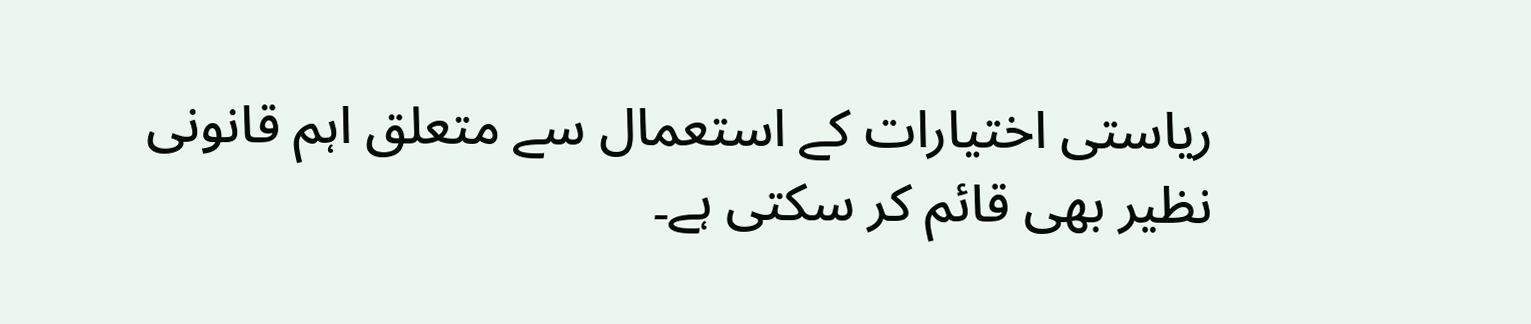ریاستی اختیارات کے استعمال سے متعلق اہم قانونی نظیر بھی قائم کر سکتی ہے۔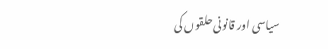سیاسی اور قانونی حلقوں کی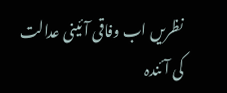نظریں اب وفاقی آئینی عدالت کی آئندہ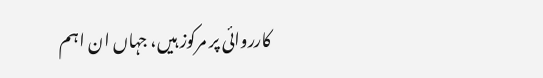کارروائی پر مرکوز ہیں، جہاں ان اہم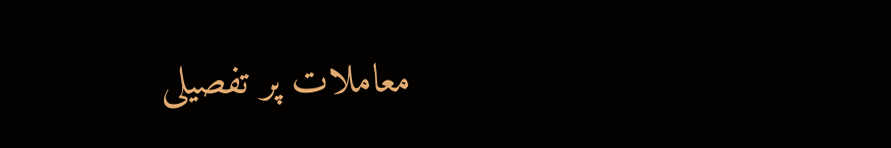معاملات پر تفصیلی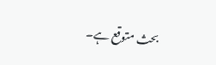بحث متوقع ہے۔